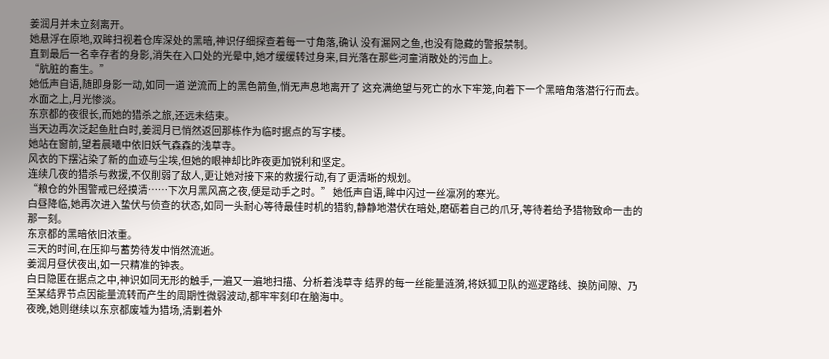姜润月并未立刻离开。
她悬浮在原地,双眸扫视着仓库深处的黑暗,神识仔细探查着每一寸角落,确认 没有漏网之鱼,也没有隐藏的警报禁制。
直到最后一名幸存者的身影,消失在入口处的光晕中,她才缓缓转过身来,目光落在那些河童消散处的污血上。
“肮脏的畜生。”
她低声自语,随即身影一动,如同一道 逆流而上的黑色箭鱼,悄无声息地离开了 这充满绝望与死亡的水下牢笼,向着下一个黑暗角落潜行行而去。
水面之上,月光惨淡。
东京都的夜很长,而她的猎杀之旅,还远未结束。
当天边再次泛起鱼肚白时,姜润月已悄然返回那栋作为临时据点的写字楼。
她站在窗前,望着晨曦中依旧妖气森森的浅草寺。
风衣的下摆沾染了新的血迹与尘埃,但她的眼神却比昨夜更加锐利和坚定。
连续几夜的猎杀与救援,不仅削弱了敌人,更让她对接下来的救援行动,有了更清晰的规划。
“粮仓的外围警戒已经摸清……下次月黑风高之夜,便是动手之时。” 她低声自语,眸中闪过一丝凛冽的寒光。
白昼降临,她再次进入蛰伏与侦查的状态,如同一头耐心等待最佳时机的猎豹,静静地潜伏在暗处,磨砺着自己的爪牙,等待着给予猎物致命一击的那一刻。
东京都的黑暗依旧浓重。
三天的时间,在压抑与蓄势待发中悄然流逝。
姜润月昼伏夜出,如一只精准的钟表。
白日隐匿在据点之中,神识如同无形的触手,一遍又一遍地扫描、分析着浅草寺 结界的每一丝能量涟漪,将妖狐卫队的巡逻路线、换防间隙、乃至某结界节点因能量流转而产生的周期性微弱波动,都牢牢刻印在脑海中。
夜晚,她则继续以东京都废墟为猎场,清剿着外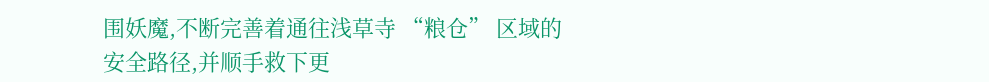围妖魔,不断完善着通往浅草寺 “粮仓” 区域的安全路径,并顺手救下更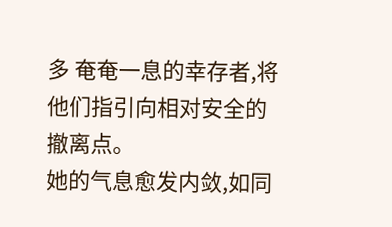多 奄奄一息的幸存者,将他们指引向相对安全的撤离点。
她的气息愈发内敛,如同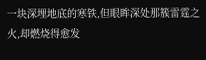一块深埋地底的寒铁,但眼眸深处那簇雷霆之火,却燃烧得愈发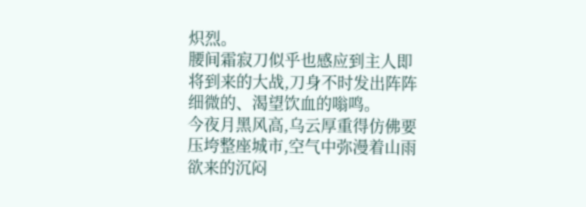炽烈。
腰间霜寂刀似乎也感应到主人即将到来的大战,刀身不时发出阵阵细微的、渴望饮血的嗡鸣。
今夜月黑风高,乌云厚重得仿佛要压垮整座城市,空气中弥漫着山雨欲来的沉闷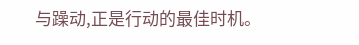与躁动,正是行动的最佳时机。